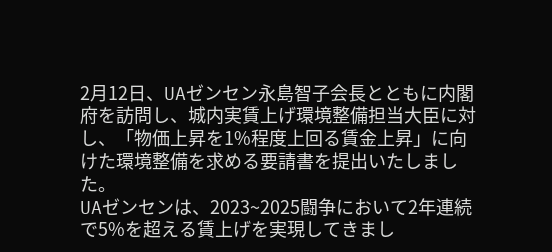2月12日、UAゼンセン永島智子会長とともに内閣府を訪問し、城内実賃上げ環境整備担当大臣に対し、「物価上昇を1%程度上回る賃金上昇」に向けた環境整備を求める要請書を提出いたしました。
UAゼンセンは、2023~2025闘争において2年連続で5%を超える賃上げを実現してきまし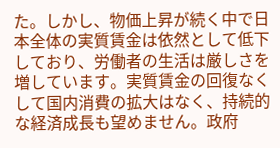た。しかし、物価上昇が続く中で日本全体の実質賃金は依然として低下しており、労働者の生活は厳しさを増しています。実質賃金の回復なくして国内消費の拡大はなく、持続的な経済成長も望めません。政府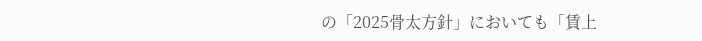の「2025骨太方針」においても「賃上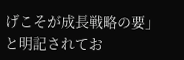げこそが成長戦略の要」と明記されてお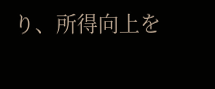り、所得向上を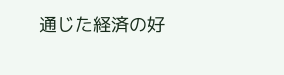通じた経済の好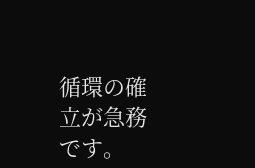循環の確立が急務です。